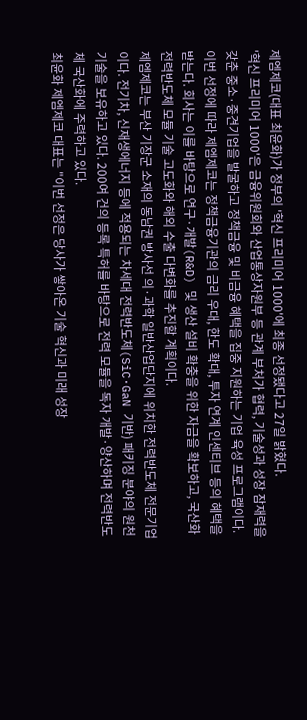제엠제코(대표 최윤화)가 정부의 '혁신 프리미어 1000'에 최종 선정됐다고 27일 밝혔다.
'혁신 프리미어 1000'은 금융위원회와 산업통상자원부 등 관계 부처가 협력, 기술성과 성장 잠재력을 갖춘 중소·중견기업을 발굴하고 정책금융 및 비금융 혜택을 집중 지원하는 기업 육성 프로그램이다.
이번 선정에 따라 제엠제코는 정책금융기관의 금리 우대, 한도 확대, 투자 연계 인센티브 등의 혜택을 받는다. 회사는 이를 바탕으로 연구·개발(R&D) 및 생산 설비 확충을 위한 자금을 확보하고, 국산화 전력반도체 모듈 기술 고도화와 해외 수출 다변화를 추진할 계획이다.
제엠제코는 부산 기장군 소재의 동남권 방사선 의·과학 일반산업단지에 위치한 전력반도체 전문기업이다. 전기차, 신재생에너지 등에 적용되는 차세대 전력반도체(SiC·GaN 기반) 패키징 분야의 원천 기술을 보유하고 있다. 200여 건의 등록 특허를 바탕으로 전력 모듈을 독자 개발·양산하며 전력반도체 국산화에 주력하고 있다.
최윤화 제엠제코 대표는 "이번 선정은 당사가 쌓아온 기술 혁신과 미래 성장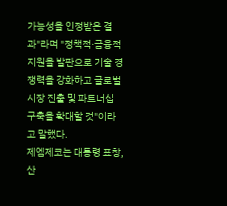가능성을 인정받은 결과"라며 "정책적·금융적 지원을 발판으로 기술 경쟁력을 강화하고 글로벌 시장 진출 및 파트너십 구축을 확대할 것"이라고 말했다.
제엠제코는 대통령 표창, 산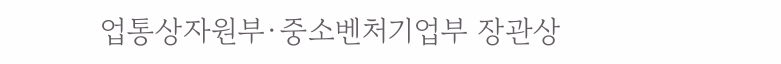업통상자원부·중소벤처기업부 장관상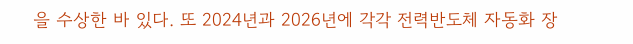을 수상한 바 있다. 또 2024년과 2026년에 각각 전력반도체 자동화 장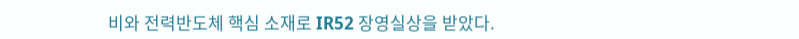비와 전력반도체 핵심 소재로 IR52 장영실상을 받았다.